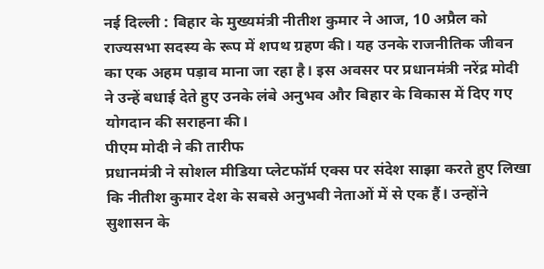नई दिल्ली : बिहार के मुख्यमंत्री नीतीश कुमार ने आज, 10 अप्रैल को राज्यसभा सदस्य के रूप में शपथ ग्रहण की। यह उनके राजनीतिक जीवन का एक अहम पड़ाव माना जा रहा है। इस अवसर पर प्रधानमंत्री नरेंद्र मोदी ने उन्हें बधाई देते हुए उनके लंबे अनुभव और बिहार के विकास में दिए गए योगदान की सराहना की।
पीएम मोदी ने की तारीफ
प्रधानमंत्री ने सोशल मीडिया प्लेटफॉर्म एक्स पर संदेश साझा करते हुए लिखा कि नीतीश कुमार देश के सबसे अनुभवी नेताओं में से एक हैं। उन्होंने सुशासन के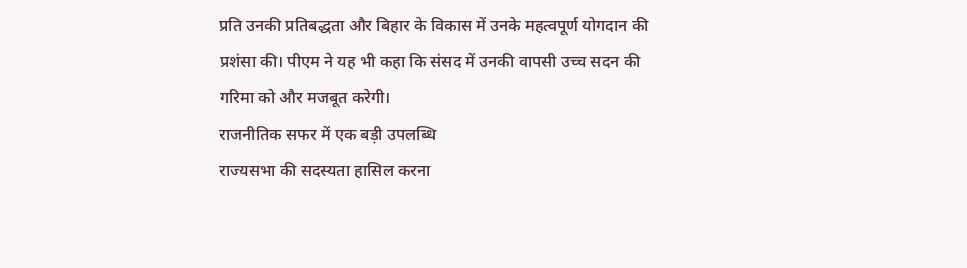प्रति उनकी प्रतिबद्धता और बिहार के विकास में उनके महत्वपूर्ण योगदान की प्रशंसा की। पीएम ने यह भी कहा कि संसद में उनकी वापसी उच्च सदन की गरिमा को और मजबूत करेगी।
राजनीतिक सफर में एक बड़ी उपलब्धि
राज्यसभा की सदस्यता हासिल करना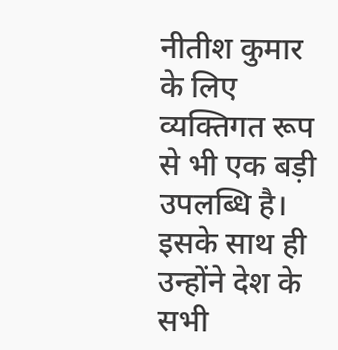नीतीश कुमार के लिए व्यक्तिगत रूप से भी एक बड़ी उपलब्धि है। इसके साथ ही उन्होंने देश के सभी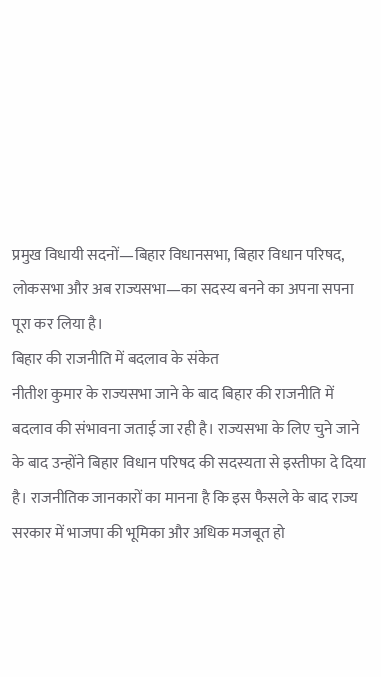प्रमुख विधायी सदनों—बिहार विधानसभा, बिहार विधान परिषद, लोकसभा और अब राज्यसभा—का सदस्य बनने का अपना सपना पूरा कर लिया है।
बिहार की राजनीति में बदलाव के संकेत
नीतीश कुमार के राज्यसभा जाने के बाद बिहार की राजनीति में बदलाव की संभावना जताई जा रही है। राज्यसभा के लिए चुने जाने के बाद उन्होंने बिहार विधान परिषद की सदस्यता से इस्तीफा दे दिया है। राजनीतिक जानकारों का मानना है कि इस फैसले के बाद राज्य सरकार में भाजपा की भूमिका और अधिक मजबूत हो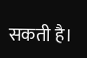सकती है।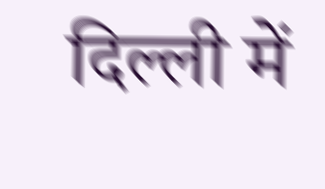दिल्ली में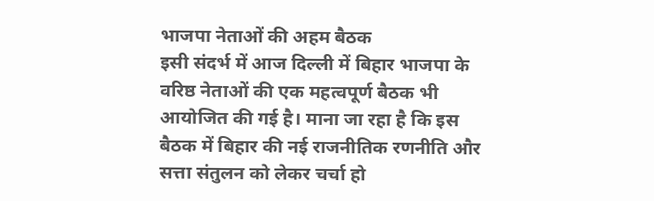भाजपा नेताओं की अहम बैठक
इसी संदर्भ में आज दिल्ली में बिहार भाजपा के वरिष्ठ नेताओं की एक महत्वपूर्ण बैठक भी आयोजित की गई है। माना जा रहा है कि इस बैठक में बिहार की नई राजनीतिक रणनीति और सत्ता संतुलन को लेकर चर्चा हो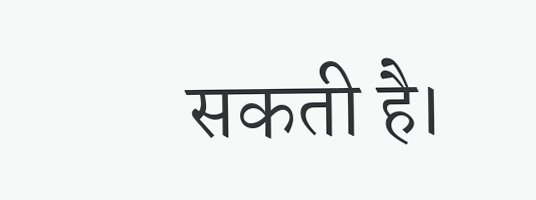सकती है।